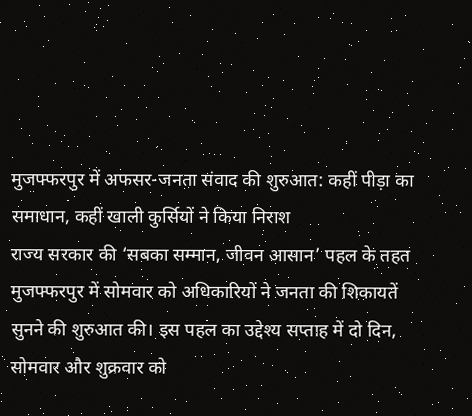मुजफ्फरपुर में अफसर-जनता संवाद की शुरुआत: कहीं पीड़ा का समाधान, कहीं खाली कुर्सियों ने किया निराश
राज्य सरकार की ‘सबका सम्मान, जीवन आसान’ पहल के तहत मुजफ्फरपुर में सोमवार को अधिकारियों ने जनता की शिकायतें सुनने की शुरुआत की। इस पहल का उद्देश्य सप्ताह में दो दिन, सोमवार और शुक्रवार को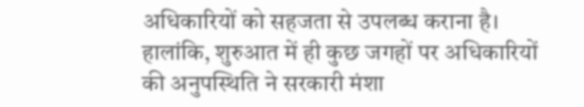अधिकारियों को सहजता से उपलब्ध कराना है। हालांकि, शुरुआत में ही कुछ जगहों पर अधिकारियों की अनुपस्थिति ने सरकारी मंशा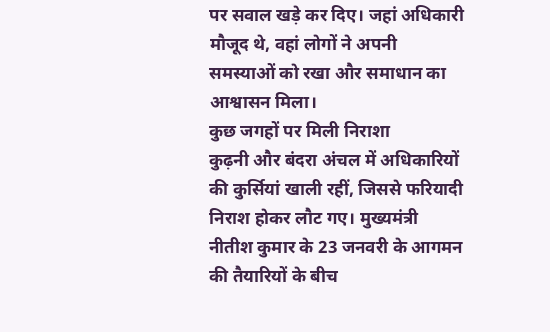पर सवाल खड़े कर दिए। जहां अधिकारी मौजूद थे, वहां लोगों ने अपनी समस्याओं को रखा और समाधान का आश्वासन मिला।
कुछ जगहों पर मिली निराशा
कुढ़नी और बंदरा अंचल में अधिकारियों की कुर्सियां खाली रहीं, जिससे फरियादी निराश होकर लौट गए। मुख्यमंत्री नीतीश कुमार के 23 जनवरी के आगमन की तैयारियों के बीच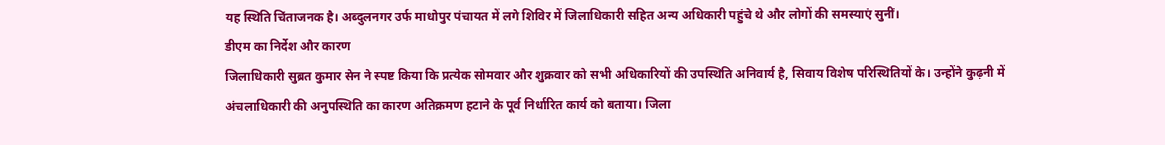यह स्थिति चिंताजनक है। अब्दुलनगर उर्फ माधोपुर पंचायत में लगे शिविर में जिलाधिकारी सहित अन्य अधिकारी पहुंचे थे और लोगों की समस्याएं सुनीं।
डीएम का निर्देश और कारण
जिलाधिकारी सुब्रत कुमार सेन ने स्पष्ट किया कि प्रत्येक सोमवार और शुक्रवार को सभी अधिकारियों की उपस्थिति अनिवार्य है, सिवाय विशेष परिस्थितियों के। उन्होंने कुढ़नी में अंचलाधिकारी की अनुपस्थिति का कारण अतिक्रमण हटाने के पूर्व निर्धारित कार्य को बताया। जिला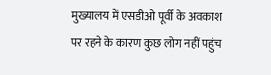मुख्यालय में एसडीओ पूर्वी के अवकाश पर रहने के कारण कुछ लोग नहीं पहुंच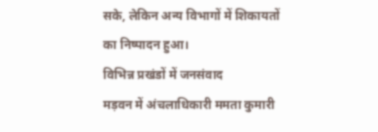सके, लेकिन अन्य विभागों में शिकायतों का निष्पादन हुआ।
विभिन्न प्रखंडों में जनसंवाद
मड़वन में अंचलाधिकारी ममता कुमारी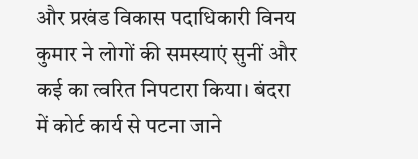और प्रखंड विकास पदाधिकारी विनय कुमार ने लोगों की समस्याएं सुनीं और कई का त्वरित निपटारा किया। बंदरा में कोर्ट कार्य से पटना जाने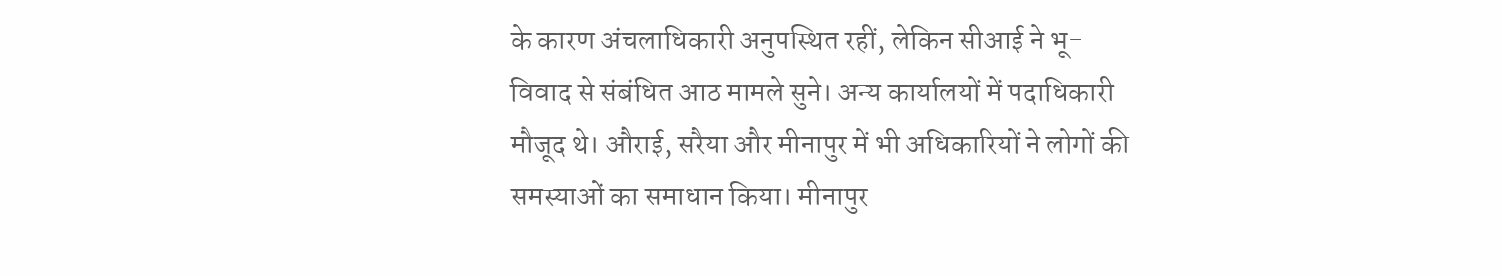के कारण अंचलाधिकारी अनुपस्थित रहीं, लेकिन सीआई ने भू-विवाद से संबंधित आठ मामले सुने। अन्य कार्यालयों में पदाधिकारी मौजूद थे। औराई, सरैया और मीनापुर में भी अधिकारियों ने लोगों की समस्याओं का समाधान किया। मीनापुर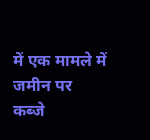में एक मामले में जमीन पर कब्जे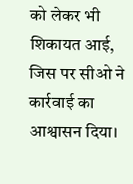को लेकर भी शिकायत आई, जिस पर सीओ ने कार्रवाई का आश्वासन दिया।